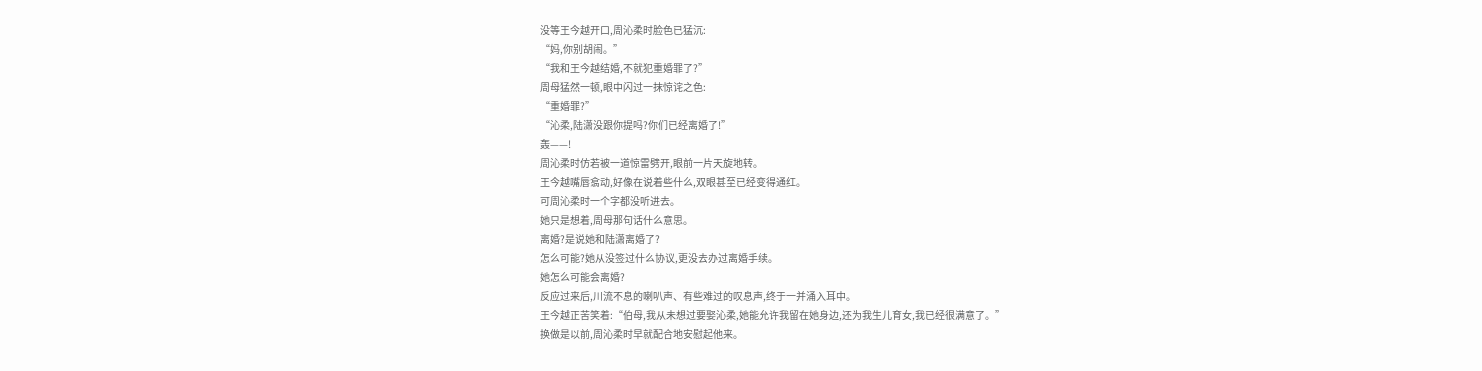没等王今越开口,周沁柔时脸色已猛沉:
“妈,你别胡闹。”
“我和王今越结婚,不就犯重婚罪了?”
周母猛然一顿,眼中闪过一抹惊诧之色:
“重婚罪?”
“沁柔,陆潇没跟你提吗?你们已经离婚了!”
轰——!
周沁柔时仿若被一道惊雷劈开,眼前一片天旋地转。
王今越嘴唇翕动,好像在说着些什么,双眼甚至已经变得通红。
可周沁柔时一个字都没听进去。
她只是想着,周母那句话什么意思。
离婚?是说她和陆潇离婚了?
怎么可能?她从没签过什么协议,更没去办过离婚手续。
她怎么可能会离婚?
反应过来后,川流不息的喇叭声、有些难过的叹息声,终于一并涌入耳中。
王今越正苦笑着:“伯母,我从未想过要娶沁柔,她能允许我留在她身边,还为我生儿育女,我已经很满意了。”
换做是以前,周沁柔时早就配合地安慰起他来。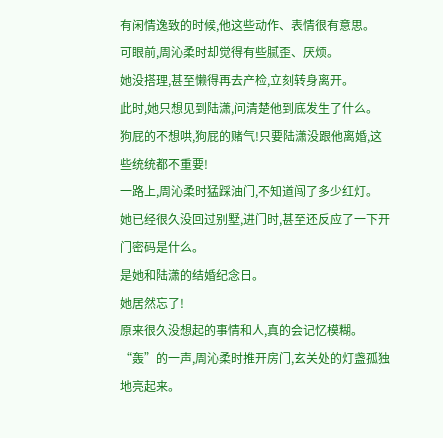有闲情逸致的时候,他这些动作、表情很有意思。
可眼前,周沁柔时却觉得有些腻歪、厌烦。
她没搭理,甚至懒得再去产检,立刻转身离开。
此时,她只想见到陆潇,问清楚他到底发生了什么。
狗屁的不想哄,狗屁的赌气!只要陆潇没跟他离婚,这些统统都不重要!
一路上,周沁柔时猛踩油门,不知道闯了多少红灯。
她已经很久没回过别墅,进门时,甚至还反应了一下开门密码是什么。
是她和陆潇的结婚纪念日。
她居然忘了!
原来很久没想起的事情和人,真的会记忆模糊。
“轰”的一声,周沁柔时推开房门,玄关处的灯盏孤独地亮起来。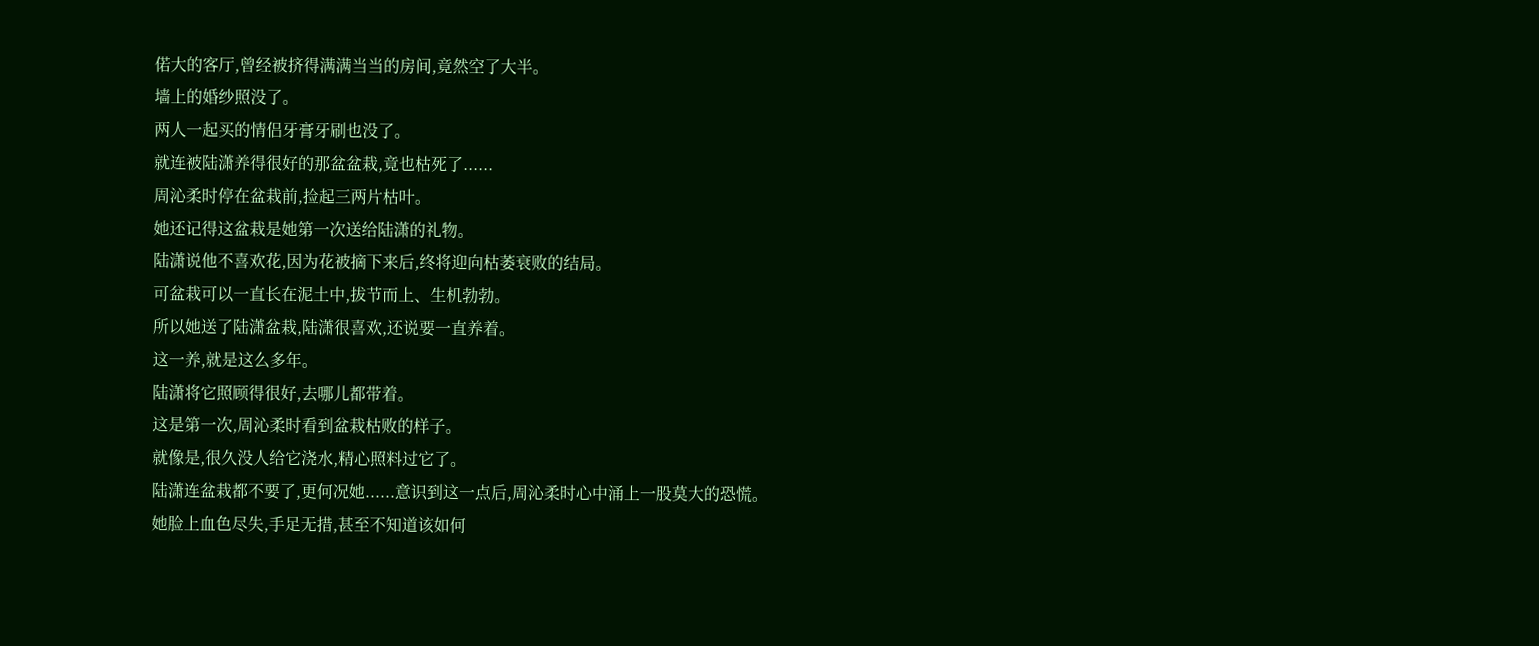偌大的客厅,曾经被挤得满满当当的房间,竟然空了大半。
墙上的婚纱照没了。
两人一起买的情侣牙膏牙刷也没了。
就连被陆潇养得很好的那盆盆栽,竟也枯死了......
周沁柔时停在盆栽前,捡起三两片枯叶。
她还记得这盆栽是她第一次送给陆潇的礼物。
陆潇说他不喜欢花,因为花被摘下来后,终将迎向枯萎衰败的结局。
可盆栽可以一直长在泥土中,拔节而上、生机勃勃。
所以她送了陆潇盆栽,陆潇很喜欢,还说要一直养着。
这一养,就是这么多年。
陆潇将它照顾得很好,去哪儿都带着。
这是第一次,周沁柔时看到盆栽枯败的样子。
就像是,很久没人给它浇水,精心照料过它了。
陆潇连盆栽都不要了,更何况她......意识到这一点后,周沁柔时心中涌上一股莫大的恐慌。
她脸上血色尽失,手足无措,甚至不知道该如何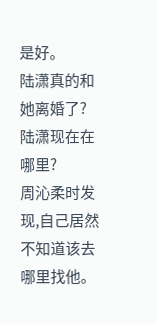是好。
陆潇真的和她离婚了?
陆潇现在在哪里?
周沁柔时发现,自己居然不知道该去哪里找他。